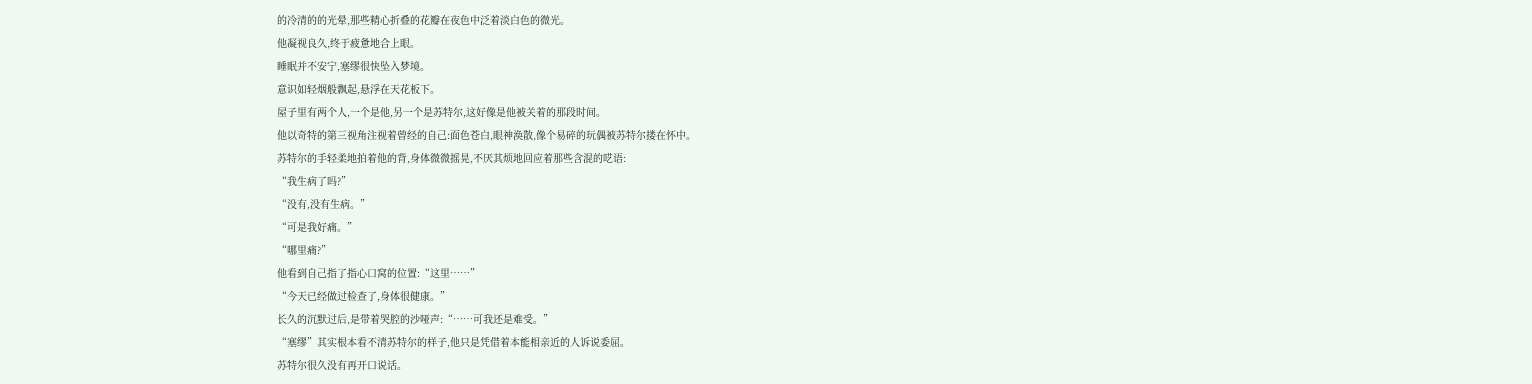的冷清的的光晕,那些精心折叠的花瓣在夜色中泛着淡白色的微光。
他凝视良久,终于疲惫地合上眼。
睡眠并不安宁,塞缪很快坠入梦境。
意识如轻烟般飘起,悬浮在天花板下。
屋子里有两个人,一个是他,另一个是苏特尔,这好像是他被关着的那段时间。
他以奇特的第三视角注视着曾经的自己:面色苍白,眼神涣散,像个易碎的玩偶被苏特尔搂在怀中。
苏特尔的手轻柔地拍着他的背,身体微微摇晃,不厌其烦地回应着那些含混的呓语:
“我生病了吗?”
“没有,没有生病。”
“可是我好痛。”
“哪里痛?”
他看到自己指了指心口窝的位置:“这里……”
“今天已经做过检查了,身体很健康。”
长久的沉默过后,是带着哭腔的沙哑声:“……可我还是难受。”
“塞缪”其实根本看不清苏特尔的样子,他只是凭借着本能相亲近的人诉说委屈。
苏特尔很久没有再开口说话。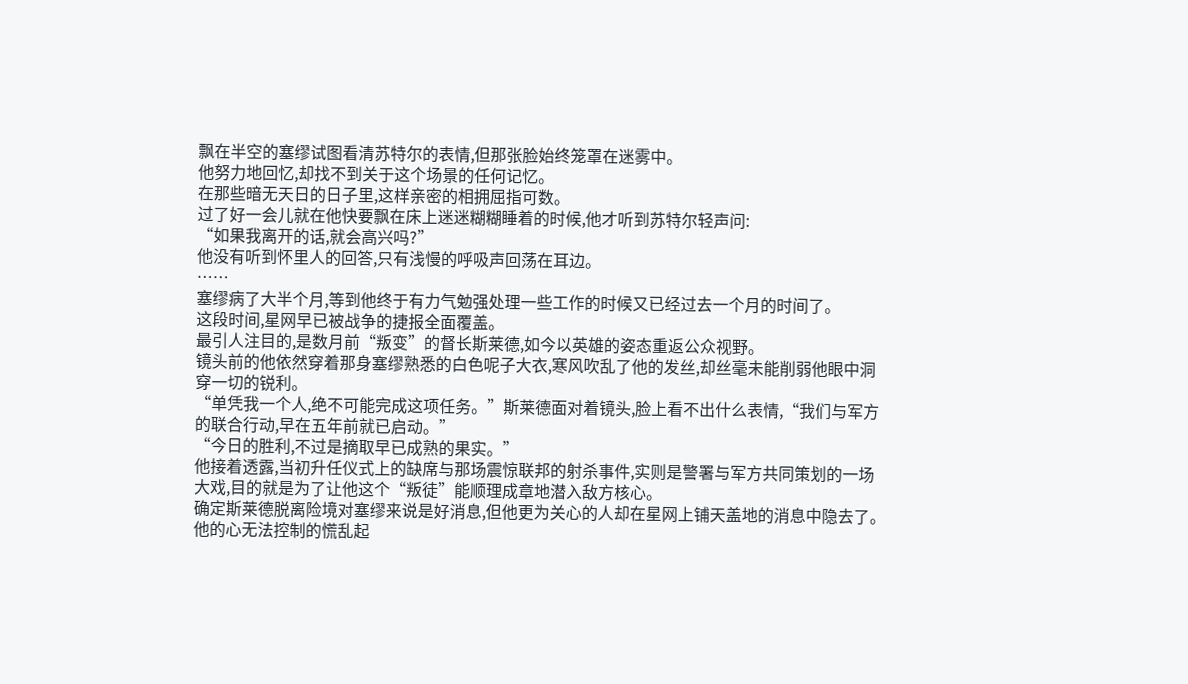飘在半空的塞缪试图看清苏特尔的表情,但那张脸始终笼罩在迷雾中。
他努力地回忆,却找不到关于这个场景的任何记忆。
在那些暗无天日的日子里,这样亲密的相拥屈指可数。
过了好一会儿就在他快要飘在床上迷迷糊糊睡着的时候,他才听到苏特尔轻声问:
“如果我离开的话,就会高兴吗?”
他没有听到怀里人的回答,只有浅慢的呼吸声回荡在耳边。
……
塞缪病了大半个月,等到他终于有力气勉强处理一些工作的时候又已经过去一个月的时间了。
这段时间,星网早已被战争的捷报全面覆盖。
最引人注目的,是数月前“叛变”的督长斯莱德,如今以英雄的姿态重返公众视野。
镜头前的他依然穿着那身塞缪熟悉的白色呢子大衣,寒风吹乱了他的发丝,却丝毫未能削弱他眼中洞穿一切的锐利。
“单凭我一个人,绝不可能完成这项任务。”斯莱德面对着镜头,脸上看不出什么表情,“我们与军方的联合行动,早在五年前就已启动。”
“今日的胜利,不过是摘取早已成熟的果实。”
他接着透露,当初升任仪式上的缺席与那场震惊联邦的射杀事件,实则是警署与军方共同策划的一场大戏,目的就是为了让他这个“叛徒”能顺理成章地潜入敌方核心。
确定斯莱德脱离险境对塞缪来说是好消息,但他更为关心的人却在星网上铺天盖地的消息中隐去了。
他的心无法控制的慌乱起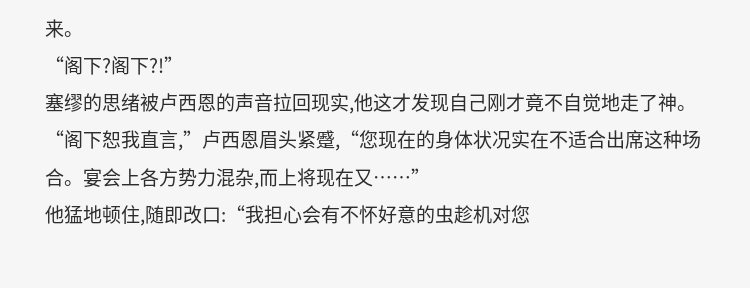来。
“阁下?阁下?!”
塞缪的思绪被卢西恩的声音拉回现实,他这才发现自己刚才竟不自觉地走了神。
“阁下恕我直言,”卢西恩眉头紧蹙,“您现在的身体状况实在不适合出席这种场合。宴会上各方势力混杂,而上将现在又……”
他猛地顿住,随即改口:“我担心会有不怀好意的虫趁机对您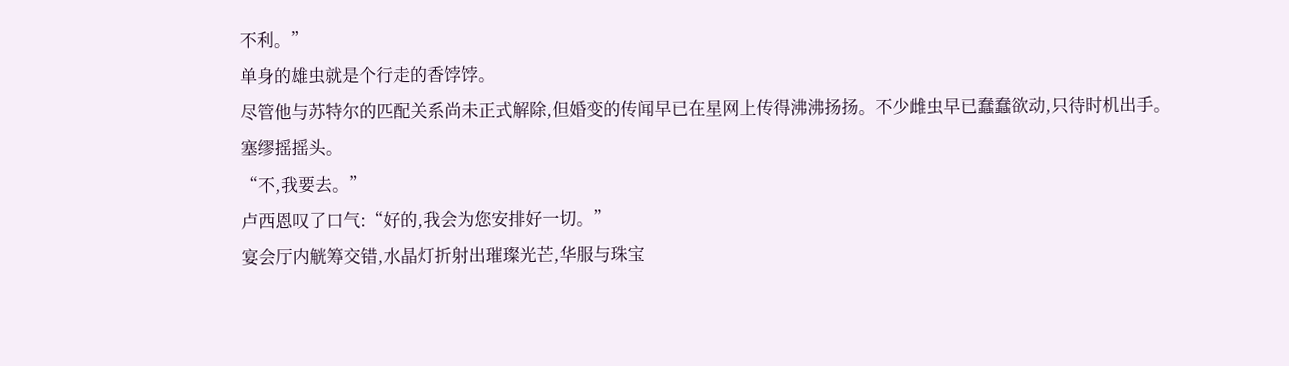不利。”
单身的雄虫就是个行走的香饽饽。
尽管他与苏特尔的匹配关系尚未正式解除,但婚变的传闻早已在星网上传得沸沸扬扬。不少雌虫早已蠢蠢欲动,只待时机出手。
塞缪摇摇头。
“不,我要去。”
卢西恩叹了口气:“好的,我会为您安排好一切。”
宴会厅内觥筹交错,水晶灯折射出璀璨光芒,华服与珠宝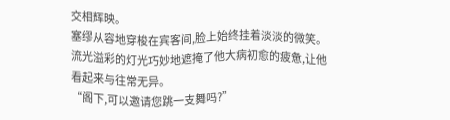交相辉映。
塞缪从容地穿梭在宾客间,脸上始终挂着淡淡的微笑。
流光溢彩的灯光巧妙地遮掩了他大病初愈的疲惫,让他看起来与往常无异。
“阁下,可以邀请您跳一支舞吗?”